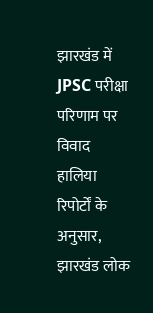झारखंड में JPSC परीक्षा परिणाम पर विवाद
हालिया रिपोर्टों के अनुसार, झारखंड लोक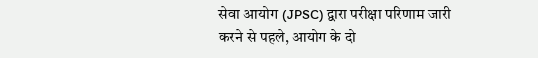सेवा आयोग (JPSC) द्वारा परीक्षा परिणाम जारी करने से पहले, आयोग के दो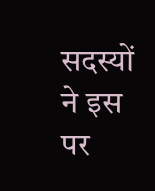सदस्यों ने इस पर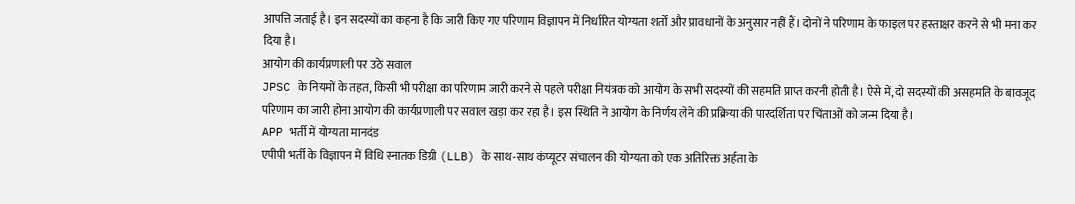आपत्ति जताई है। इन सदस्यों का कहना है कि जारी किए गए परिणाम विज्ञापन में निर्धारित योग्यता शर्तों और प्रावधानों के अनुसार नहीं हैं। दोनों ने परिणाम के फाइल पर हस्ताक्षर करने से भी मना कर दिया है।
आयोग की कार्यप्रणाली पर उठे सवाल
JPSC के नियमों के तहत, किसी भी परीक्षा का परिणाम जारी करने से पहले परीक्षा नियंत्रक को आयोग के सभी सदस्यों की सहमति प्राप्त करनी होती है। ऐसे में, दो सदस्यों की असहमति के बावजूद परिणाम का जारी होना आयोग की कार्यप्रणाली पर सवाल खड़ा कर रहा है। इस स्थिति ने आयोग के निर्णय लेने की प्रक्रिया की पारदर्शिता पर चिंताओं को जन्म दिया है।
APP भर्ती में योग्यता मानदंड
एपीपी भर्ती के विज्ञापन में विधि स्नातक डिग्री (LLB) के साथ-साथ कंप्यूटर संचालन की योग्यता को एक अतिरिक्त अर्हता के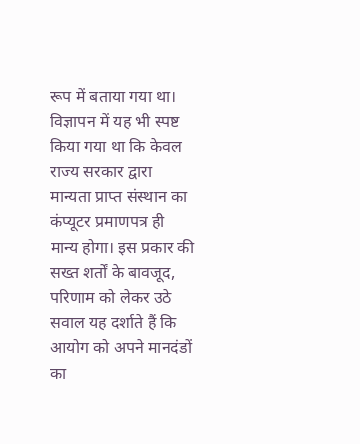रूप में बताया गया था। विज्ञापन में यह भी स्पष्ट किया गया था कि केवल राज्य सरकार द्वारा मान्यता प्राप्त संस्थान का कंप्यूटर प्रमाणपत्र ही मान्य होगा। इस प्रकार की सख्त शर्तों के बावजूद, परिणाम को लेकर उठे सवाल यह दर्शाते हैं कि आयोग को अपने मानदंडों का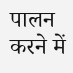पालन करने में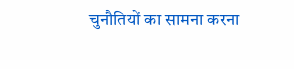चुनौतियों का सामना करना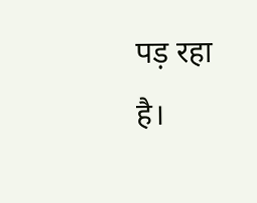पड़ रहा है।